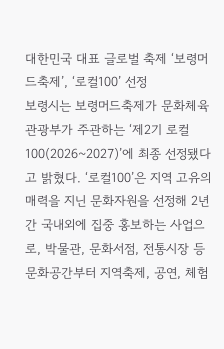대한민국 대표 글로벌 축제 ‘보령머드축제’, ‘로컬100’ 선정
보령시는 보령머드축제가 문화체육관광부가 주관하는 ‘제2기 로컬100(2026~2027)’에 최종 선정됐다고 밝혔다. ‘로컬100’은 지역 고유의 매력을 지닌 문화자원을 선정해 2년간 국내외에 집중 홍보하는 사업으로, 박물관, 문화서점, 전통시장 등 문화공간부터 지역축제, 공연, 체험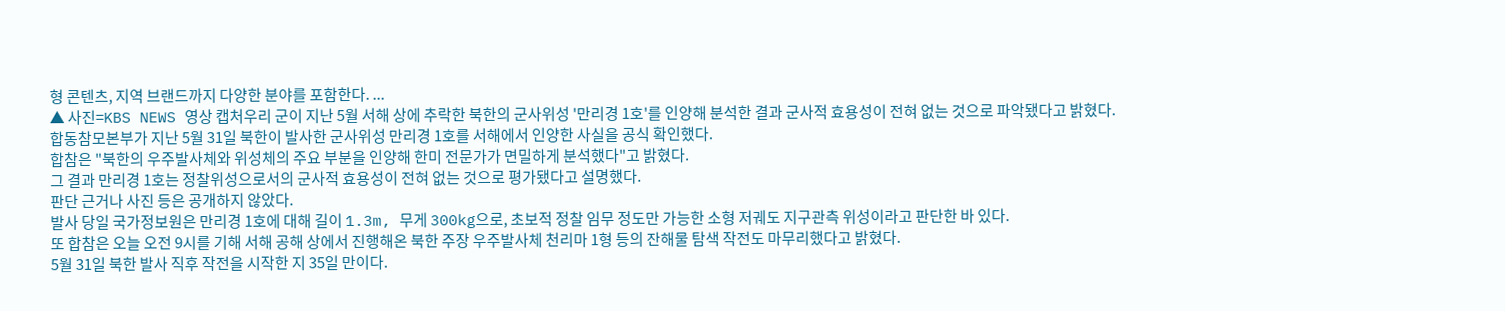형 콘텐츠, 지역 브랜드까지 다양한 분야를 포함한다. ...
▲ 사진=KBS NEWS 영상 캡처우리 군이 지난 5월 서해 상에 추락한 북한의 군사위성 '만리경 1호'를 인양해 분석한 결과 군사적 효용성이 전혀 없는 것으로 파악됐다고 밝혔다.
합동참모본부가 지난 5월 31일 북한이 발사한 군사위성 만리경 1호를 서해에서 인양한 사실을 공식 확인했다.
합참은 "북한의 우주발사체와 위성체의 주요 부분을 인양해 한미 전문가가 면밀하게 분석했다"고 밝혔다.
그 결과 만리경 1호는 정찰위성으로서의 군사적 효용성이 전혀 없는 것으로 평가됐다고 설명했다.
판단 근거나 사진 등은 공개하지 않았다.
발사 당일 국가정보원은 만리경 1호에 대해 길이 1.3m, 무게 300kg으로, 초보적 정찰 임무 정도만 가능한 소형 저궤도 지구관측 위성이라고 판단한 바 있다.
또 합참은 오늘 오전 9시를 기해 서해 공해 상에서 진행해온 북한 주장 우주발사체 천리마 1형 등의 잔해물 탐색 작전도 마무리했다고 밝혔다.
5월 31일 북한 발사 직후 작전을 시작한 지 35일 만이다.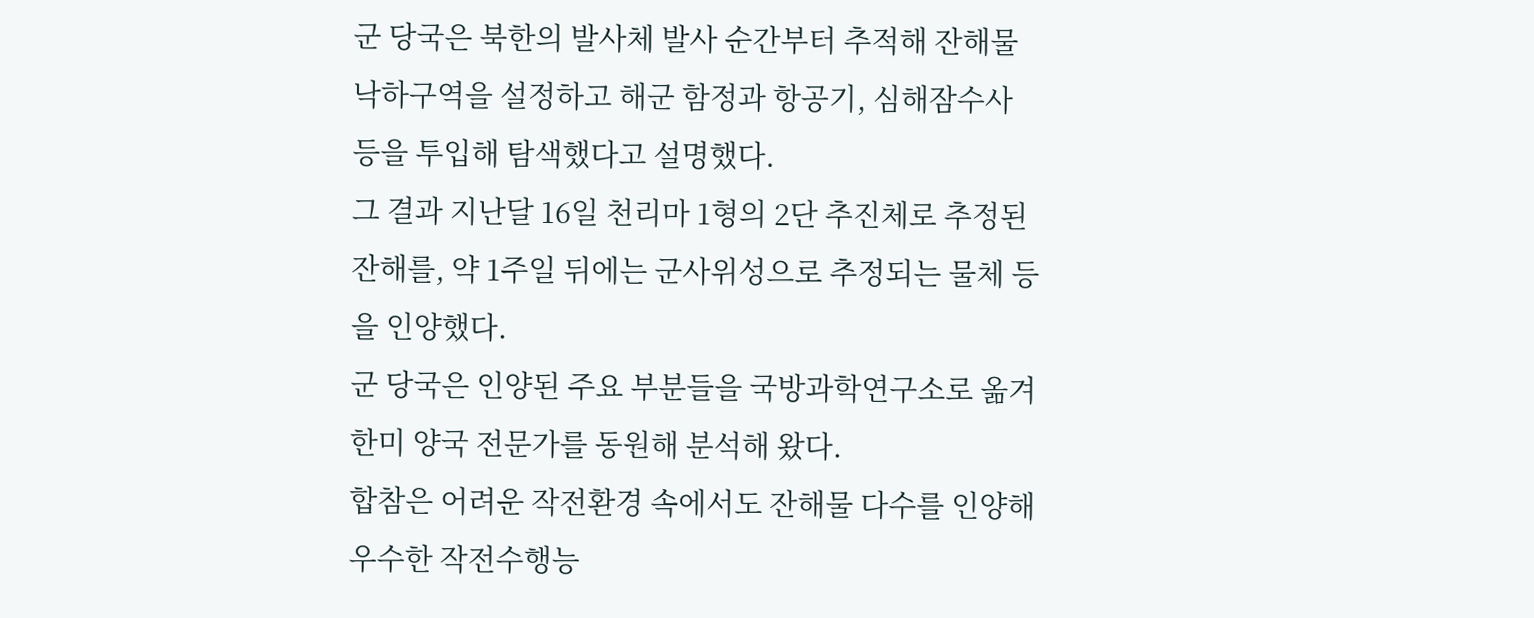군 당국은 북한의 발사체 발사 순간부터 추적해 잔해물 낙하구역을 설정하고 해군 함정과 항공기, 심해잠수사 등을 투입해 탐색했다고 설명했다.
그 결과 지난달 16일 천리마 1형의 2단 추진체로 추정된 잔해를, 약 1주일 뒤에는 군사위성으로 추정되는 물체 등을 인양했다.
군 당국은 인양된 주요 부분들을 국방과학연구소로 옮겨 한미 양국 전문가를 동원해 분석해 왔다.
합참은 어려운 작전환경 속에서도 잔해물 다수를 인양해 우수한 작전수행능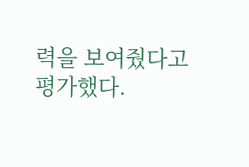력을 보여줬다고 평가했다.